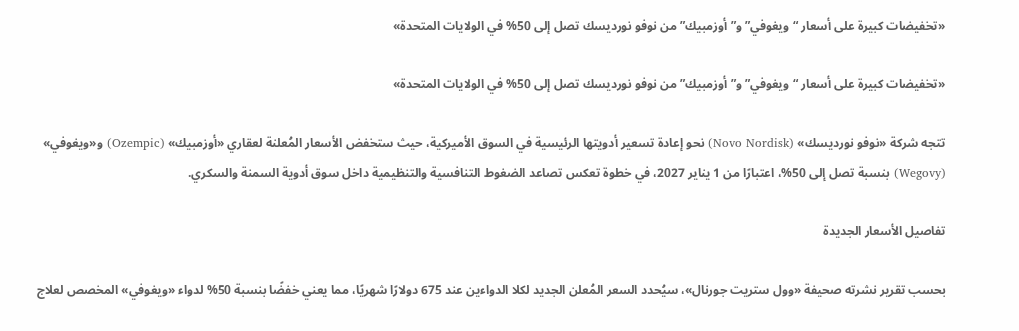«تخفيضات كبيرة على أسعار “ويغوفي” و”أوزمبيك” من نوفو نورديسك تصل إلى 50% في الولايات المتحدة»

«تخفيضات كبيرة على أسعار “ويغوفي” و”أوزمبيك” من نوفو نورديسك تصل إلى 50% في الولايات المتحدة»

تتجه شركة «نوفو نورديسك» (Novo Nordisk) نحو إعادة تسعير أدويتها الرئيسية في السوق الأميركية، حيث ستخفض الأسعار المُعلنة لعقاري «أوزمبيك» (Ozempic) و«ويغوفي» (Wegovy) بنسبة تصل إلى 50%، اعتبارًا من 1 يناير 2027، في خطوة تعكس تصاعد الضغوط التنافسية والتنظيمية داخل سوق أدوية السمنة والسكري.

تفاصيل الأسعار الجديدة

بحسب تقرير نشرته صحيفة «وول ستريت جورنال»، سيُحدد السعر المُعلن الجديد لكلا الدواءين عند 675 دولارًا شهريًا، مما يعني خفضًا بنسبة 50% لدواء «ويغوفي» المخصص لعلاج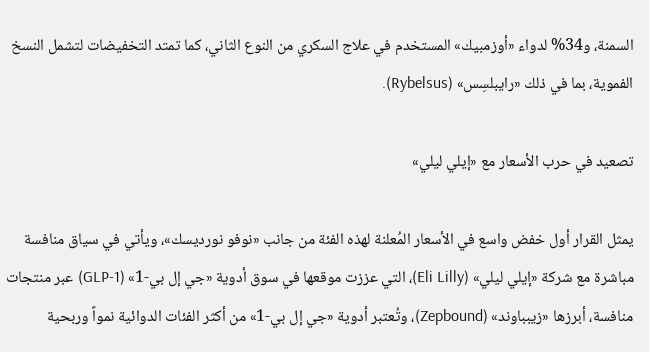السمنة، و34% لدواء «أوزمبيك» المستخدم في علاج السكري من النوع الثاني، كما تمتد التخفيضات لتشمل النسخ الفموية، بما في ذلك «رايبلسِس» (Rybelsus).

تصعيد في حرب الأسعار مع «إيلي ليلي»

يمثل القرار أول خفض واسع في الأسعار المُعلنة لهذه الفئة من جانب «نوفو نورديسك»، ويأتي في سياق منافسة مباشرة مع شركة «إيلي ليلي» (Eli Lilly)، التي عززت موقعها في سوق أدوية «جي إل بي-1» (GLP-1) عبر منتجات منافسة، أبرزها «زيبباوند» (Zepbound)، وتُعتبر أدوية «جي إل بي-1» من أكثر الفئات الدوائية نمواً وربحية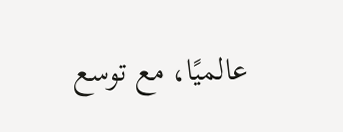عالميًا، مع توسع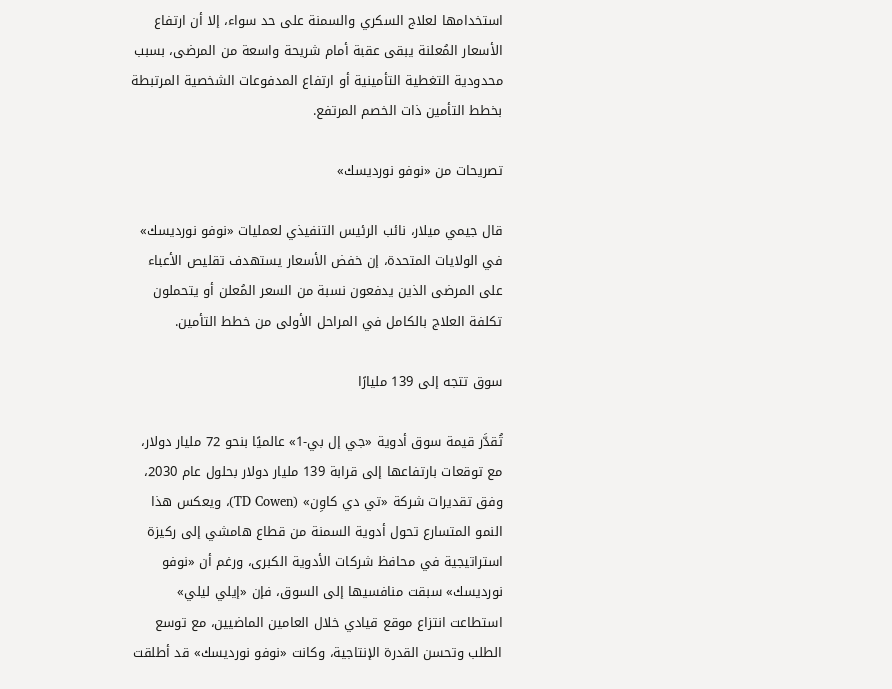استخدامها لعلاج السكري والسمنة على حد سواء، إلا أن ارتفاع الأسعار المُعلنة يبقى عقبة أمام شريحة واسعة من المرضى، بسبب محدودية التغطية التأمينية أو ارتفاع المدفوعات الشخصية المرتبطة بخطط التأمين ذات الخصم المرتفع.

تصريحات من «نوفو نورديسك»

قال جيمي ميلار، نائب الرئيس التنفيذي لعمليات «نوفو نورديسك» في الولايات المتحدة، إن خفض الأسعار يستهدف تقليص الأعباء على المرضى الذين يدفعون نسبة من السعر المُعلن أو يتحملون تكلفة العلاج بالكامل في المراحل الأولى من خطط التأمين.

سوق تتجه إلى 139 مليارًا

تُقدَّر قيمة سوق أدوية «جي إل بي-1» عالميًا بنحو 72 مليار دولار، مع توقعات بارتفاعها إلى قرابة 139 مليار دولار بحلول عام 2030، وفق تقديرات شركة «تي دي كاوِن» (TD Cowen)، ويعكس هذا النمو المتسارع تحول أدوية السمنة من قطاع هامشي إلى ركيزة استراتيجية في محافظ شركات الأدوية الكبرى، ورغم أن «نوفو نورديسك» سبقت منافسيها إلى السوق، فإن «إيلي ليلي» استطاعت انتزاع موقع قيادي خلال العامين الماضيين، مع توسع الطلب وتحسن القدرة الإنتاجية، وكانت «نوفو نورديسك» قد أطلقت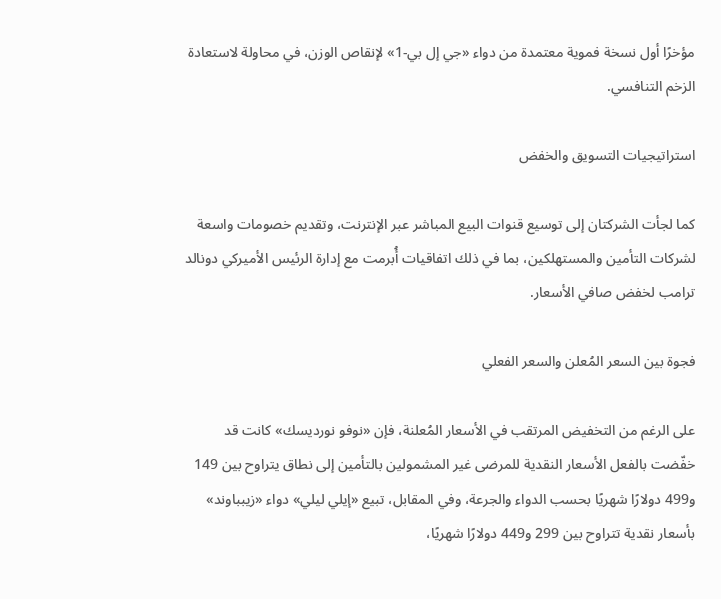مؤخرًا أول نسخة فموية معتمدة من دواء «جي إل بي-1» لإنقاص الوزن، في محاولة لاستعادة الزخم التنافسي.

استراتيجيات التسويق والخفض

كما لجأت الشركتان إلى توسيع قنوات البيع المباشر عبر الإنترنت، وتقديم خصومات واسعة لشركات التأمين والمستهلكين، بما في ذلك اتفاقيات أُبرمت مع إدارة الرئيس الأميركي دونالد ترامب لخفض صافي الأسعار.

فجوة بين السعر المُعلن والسعر الفعلي

على الرغم من التخفيض المرتقب في الأسعار المُعلنة، فإن «نوفو نورديسك» كانت قد خفّضت بالفعل الأسعار النقدية للمرضى غير المشمولين بالتأمين إلى نطاق يتراوح بين 149 و499 دولارًا شهريًا بحسب الدواء والجرعة، وفي المقابل، تبيع «إيلي ليلي» دواء «زيبباوند» بأسعار نقدية تتراوح بين 299 و449 دولارًا شهريًا،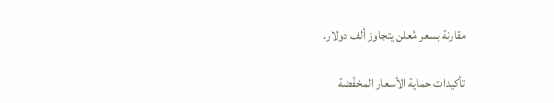مقارنة بسعر مُعلن يتجاوز ألف دولار.

تأكيدات حماية الأسعار المخفّضة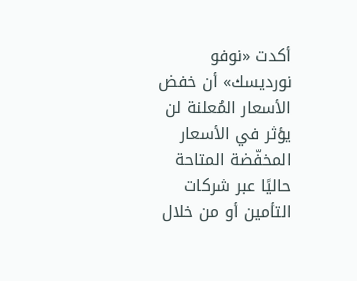أكدت «نوفو نورديسك» أن خفض الأسعار المُعلنة لن يؤثر في الأسعار المخفّضة المتاحة حاليًا عبر شركات التأمين أو من خلال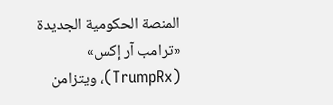المنصة الحكومية الجديدة «ترامب آر إكس» (TrumpRx)، ويتزامن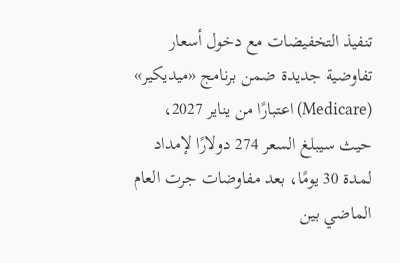تنفيذ التخفيضات مع دخول أسعار تفاوضية جديدة ضمن برنامج «ميديكير» (Medicare) اعتبارًا من يناير 2027، حيث سيبلغ السعر 274 دولارًا لإمداد لمدة 30 يومًا، بعد مفاوضات جرت العام الماضي بين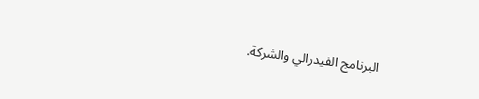البرنامج الفيدرالي والشركة.